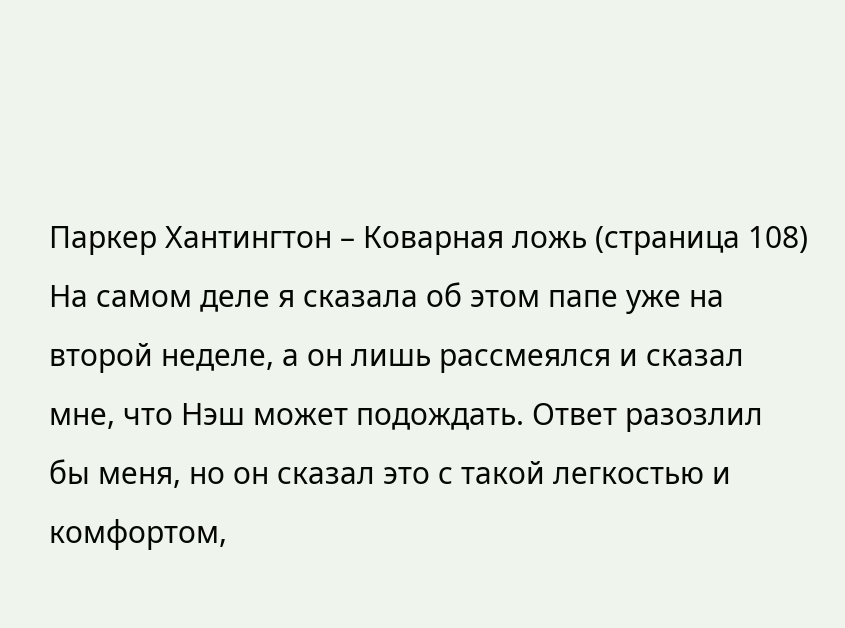Паркер Хантингтон – Коварная ложь (страница 108)
На самом деле я сказала об этом папе уже на второй неделе, а он лишь рассмеялся и сказал мне, что Нэш может подождать. Ответ разозлил бы меня, но он сказал это с такой легкостью и комфортом,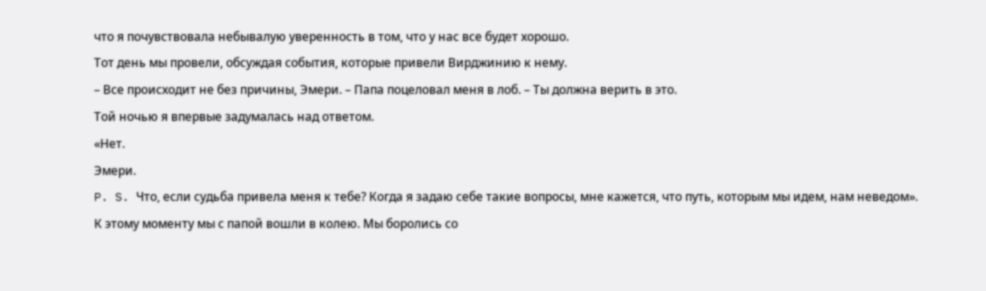что я почувствовала небывалую уверенность в том, что у нас все будет хорошо.
Тот день мы провели, обсуждая события, которые привели Вирджинию к нему.
– Все происходит не без причины, Эмери. – Папа поцеловал меня в лоб. – Ты должна верить в это.
Той ночью я впервые задумалась над ответом.
«Нет.
Эмери.
P. S. Что, если судьба привела меня к тебе? Когда я задаю себе такие вопросы, мне кажется, что путь, которым мы идем, нам неведом».
К этому моменту мы с папой вошли в колею. Мы боролись со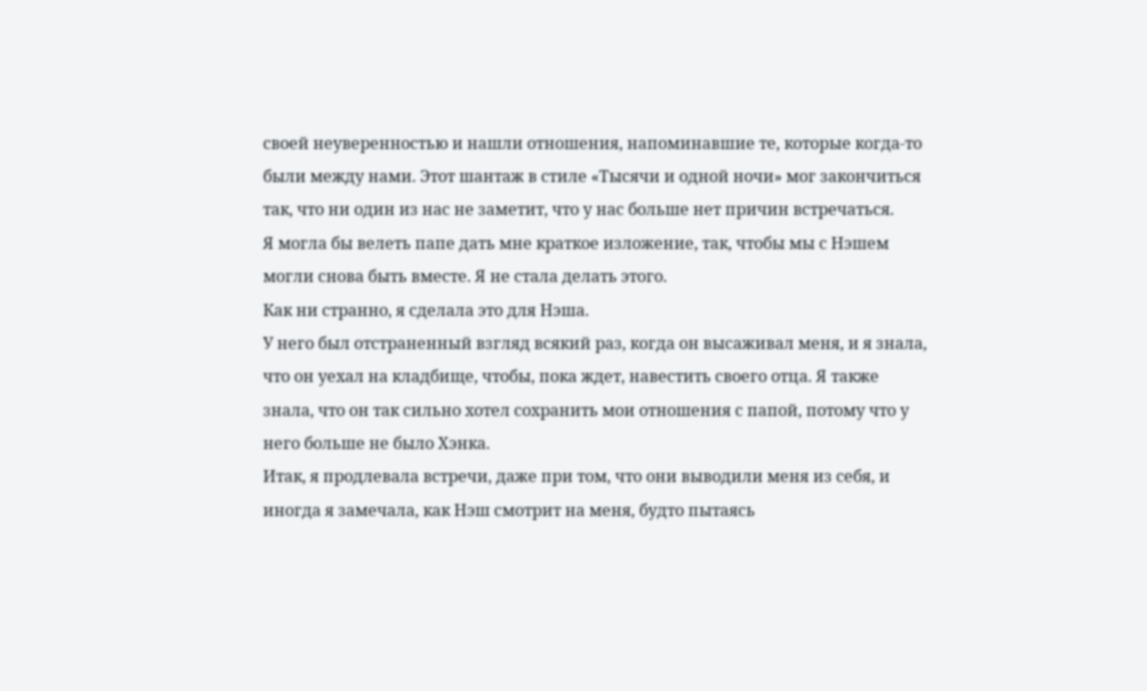своей неуверенностью и нашли отношения, напоминавшие те, которые когда-то были между нами. Этот шантаж в стиле «Тысячи и одной ночи» мог закончиться так, что ни один из нас не заметит, что у нас больше нет причин встречаться.
Я могла бы велеть папе дать мне краткое изложение, так, чтобы мы с Нэшем могли снова быть вместе. Я не стала делать этого.
Как ни странно, я сделала это для Нэша.
У него был отстраненный взгляд всякий раз, когда он высаживал меня, и я знала, что он уехал на кладбище, чтобы, пока ждет, навестить своего отца. Я также знала, что он так сильно хотел сохранить мои отношения с папой, потому что у него больше не было Хэнка.
Итак, я продлевала встречи, даже при том, что они выводили меня из себя, и иногда я замечала, как Нэш смотрит на меня, будто пытаясь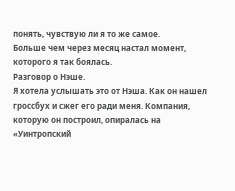понять, чувствую ли я то же самое.
Больше чем через месяц настал момент, которого я так боялась.
Разговор о Нэше.
Я хотела услышать это от Нэша. Как он нашел гроссбух и сжег его ради меня. Компания, которую он построил, опиралась на «Уинтропский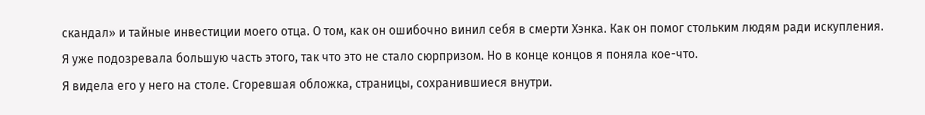скандал» и тайные инвестиции моего отца. О том, как он ошибочно винил себя в смерти Хэнка. Как он помог стольким людям ради искупления.
Я уже подозревала большую часть этого, так что это не стало сюрпризом. Но в конце концов я поняла кое-что.
Я видела его у него на столе. Сгоревшая обложка, страницы, сохранившиеся внутри.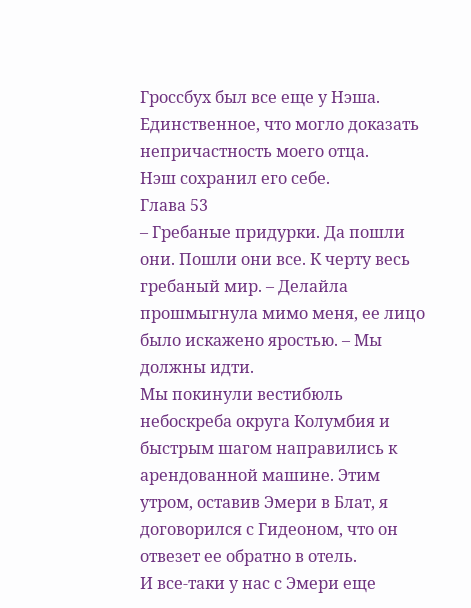Гроссбух был все еще у Нэша.
Единственное, что могло доказать непричастность моего отца.
Нэш сохранил его себе.
Глава 53
– Гребаные придурки. Да пошли они. Пошли они все. К черту весь гребаный мир. – Делайла прошмыгнула мимо меня, ее лицо было искажено яростью. – Мы должны идти.
Мы покинули вестибюль небоскреба округа Колумбия и быстрым шагом направились к арендованной машине. Этим утром, оставив Эмери в Блат, я договорился с Гидеоном, что он отвезет ее обратно в отель.
И все-таки у нас с Эмери еще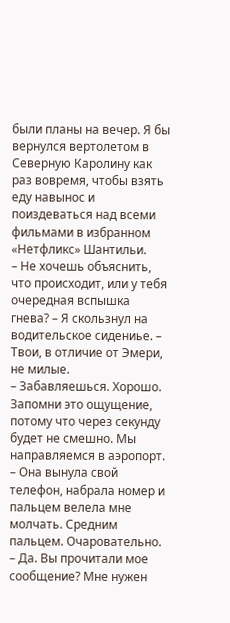были планы на вечер. Я бы вернулся вертолетом в Северную Каролину как раз вовремя, чтобы взять еду навынос и поиздеваться над всеми фильмами в избранном «Нетфликс» Шантильи.
– Не хочешь объяснить, что происходит, или у тебя очередная вспышка гнева? – Я скользнул на водительское сидениье. – Твои, в отличие от Эмери, не милые.
– Забавляешься. Хорошо. Запомни это ощущение, потому что через секунду будет не смешно. Мы направляемся в аэропорт. – Она вынула свой телефон, набрала номер и пальцем велела мне молчать. Средним пальцем. Очаровательно. – Да. Вы прочитали мое сообщение? Мне нужен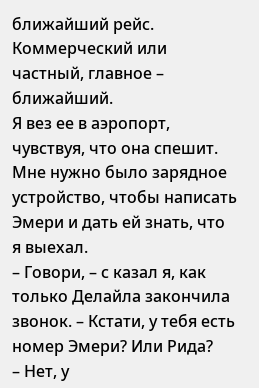ближайший рейс. Коммерческий или частный, главное – ближайший.
Я вез ее в аэропорт, чувствуя, что она спешит. Мне нужно было зарядное устройство, чтобы написать Эмери и дать ей знать, что я выехал.
– Говори, – с казал я, как только Делайла закончила звонок. – Кстати, у тебя есть номер Эмери? Или Рида?
– Нет, у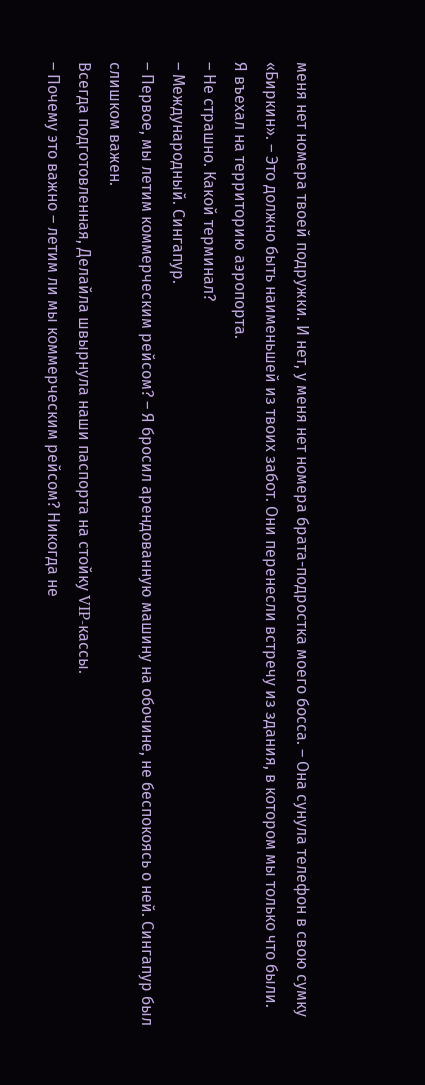меня нет номера твоей подружки. И нет, у меня нет номера брата-подростка моего босса. – Она сунула телефон в свою сумку «Биркин». – Это должно быть наименьшей из твоих забот. Они перенесли встречу из здания, в котором мы только что были.
Я въехал на территорию аэропорта.
– Не страшно. Какой терминал?
– Международный. Сингапур.
– Первое, мы летим коммерческим рейсом? – Я бросил арендованную машину на обочине, не беспокоясь о ней. Сингапур был слишком важен.
Всегда подготовленная, Делайла швырнула наши паспорта на стойку VIP-кассы.
– Почему это важно – летим ли мы коммерческим рейсом? Никогда не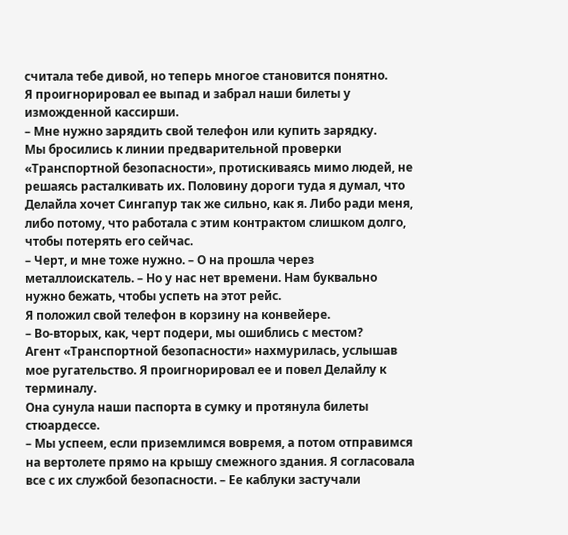считала тебе дивой, но теперь многое становится понятно.
Я проигнорировал ее выпад и забрал наши билеты у изможденной кассирши.
– Мне нужно зарядить свой телефон или купить зарядку.
Мы бросились к линии предварительной проверки «Транспортной безопасности», протискиваясь мимо людей, не решаясь расталкивать их. Половину дороги туда я думал, что Делайла хочет Сингапур так же сильно, как я. Либо ради меня, либо потому, что работала с этим контрактом слишком долго, чтобы потерять его сейчас.
– Черт, и мне тоже нужно. – О на прошла через металлоискатель. – Но у нас нет времени. Нам буквально нужно бежать, чтобы успеть на этот рейс.
Я положил свой телефон в корзину на конвейере.
– Во-вторых, как, черт подери, мы ошиблись с местом?
Агент «Транспортной безопасности» нахмурилась, услышав мое ругательство. Я проигнорировал ее и повел Делайлу к терминалу.
Она сунула наши паспорта в сумку и протянула билеты стюардессе.
– Мы успеем, если приземлимся вовремя, а потом отправимся на вертолете прямо на крышу смежного здания. Я согласовала все с их службой безопасности. – Ее каблуки застучали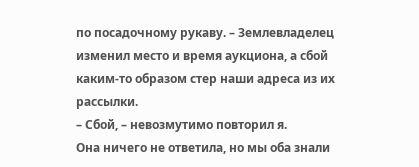по посадочному рукаву. – Землевладелец изменил место и время аукциона, а сбой каким-то образом стер наши адреса из их рассылки.
– Сбой, – невозмутимо повторил я.
Она ничего не ответила, но мы оба знали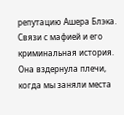репутацию Ашера Блэка. Связи с мафией и его криминальная история.
Она вздернула плечи, когда мы заняли места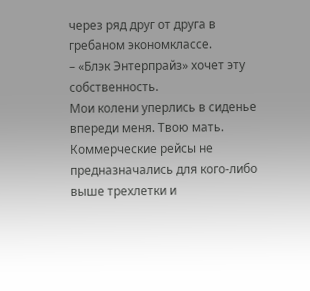через ряд друг от друга в гребаном экономклассе.
– «Блэк Энтерпрайз» хочет эту собственность.
Мои колени уперлись в сиденье впереди меня. Твою мать. Коммерческие рейсы не предназначались для кого-либо выше трехлетки и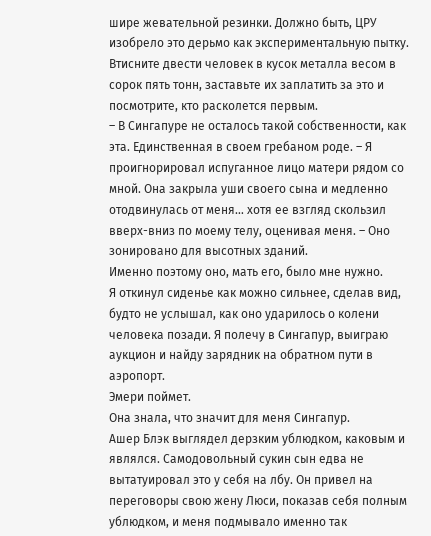шире жевательной резинки. Должно быть, ЦРУ изобрело это дерьмо как экспериментальную пытку. Втисните двести человек в кусок металла весом в сорок пять тонн, заставьте их заплатить за это и посмотрите, кто расколется первым.
– В Сингапуре не осталось такой собственности, как эта. Единственная в своем гребаном роде. – Я проигнорировал испуганное лицо матери рядом со мной. Она закрыла уши своего сына и медленно отодвинулась от меня… хотя ее взгляд скользил вверх-вниз по моему телу, оценивая меня. – Оно зонировано для высотных зданий.
Именно поэтому оно, мать его, было мне нужно.
Я откинул сиденье как можно сильнее, сделав вид, будто не услышал, как оно ударилось о колени человека позади. Я полечу в Сингапур, выиграю аукцион и найду зарядник на обратном пути в аэропорт.
Эмери поймет.
Она знала, что значит для меня Сингапур.
Ашер Блэк выглядел дерзким ублюдком, каковым и являлся. Самодовольный сукин сын едва не вытатуировал это у себя на лбу. Он привел на переговоры свою жену Люси, показав себя полным ублюдком, и меня подмывало именно так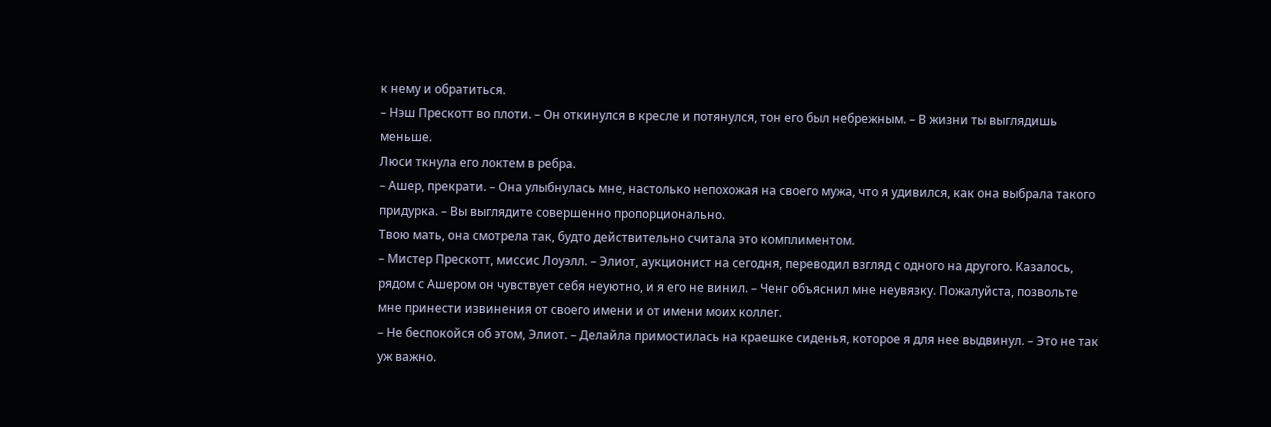к нему и обратиться.
– Нэш Прескотт во плоти. – Он откинулся в кресле и потянулся, тон его был небрежным. – В жизни ты выглядишь меньше.
Люси ткнула его локтем в ребра.
– Ашер, прекрати. – Она улыбнулась мне, настолько непохожая на своего мужа, что я удивился, как она выбрала такого придурка. – Вы выглядите совершенно пропорционально.
Твою мать, она смотрела так, будто действительно считала это комплиментом.
– Мистер Прескотт, миссис Лоуэлл. – Элиот, аукционист на сегодня, переводил взгляд с одного на другого. Казалось, рядом с Ашером он чувствует себя неуютно, и я его не винил. – Ченг объяснил мне неувязку. Пожалуйста, позвольте мне принести извинения от своего имени и от имени моих коллег.
– Не беспокойся об этом, Элиот. – Делайла примостилась на краешке сиденья, которое я для нее выдвинул. – Это не так уж важно.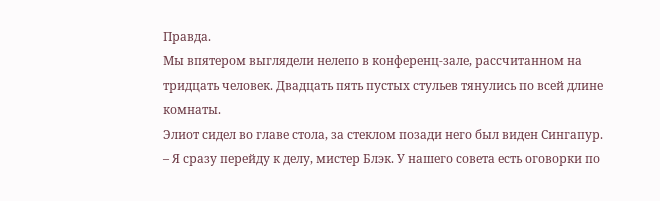Правда.
Мы впятером выглядели нелепо в конференц-зале, рассчитанном на тридцать человек. Двадцать пять пустых стульев тянулись по всей длине комнаты.
Элиот сидел во главе стола, за стеклом позади него был виден Сингапур.
– Я сразу перейду к делу, мистер Блэк. У нашего совета есть оговорки по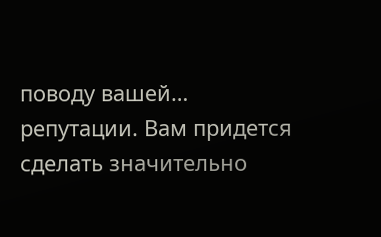поводу вашей… репутации. Вам придется сделать значительно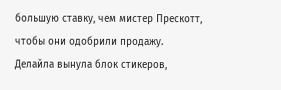большую ставку, чем мистер Прескотт, чтобы они одобрили продажу.
Делайла вынула блок стикеров,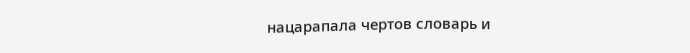нацарапала чертов словарь и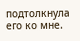подтолкнула его ко мне.